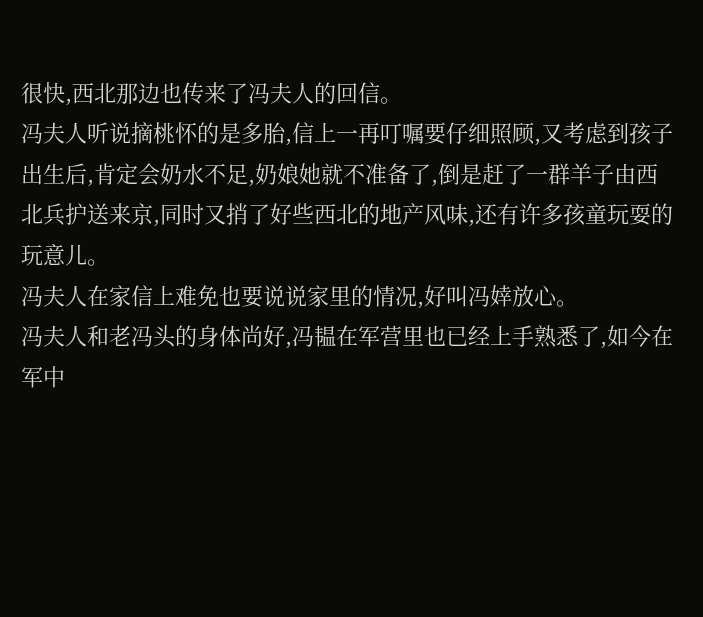很快,西北那边也传来了冯夫人的回信。
冯夫人听说摘桃怀的是多胎,信上一再叮嘱要仔细照顾,又考虑到孩子出生后,肯定会奶水不足,奶娘她就不准备了,倒是赶了一群羊子由西北兵护送来京,同时又捎了好些西北的地产风味,还有许多孩童玩耍的玩意儿。
冯夫人在家信上难免也要说说家里的情况,好叫冯婞放心。
冯夫人和老冯头的身体尚好,冯韫在军营里也已经上手熟悉了,如今在军中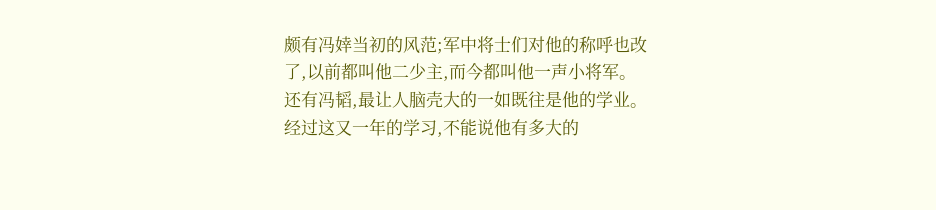颇有冯婞当初的风范;军中将士们对他的称呼也改了,以前都叫他二少主,而今都叫他一声小将军。
还有冯韬,最让人脑壳大的一如既往是他的学业。经过这又一年的学习,不能说他有多大的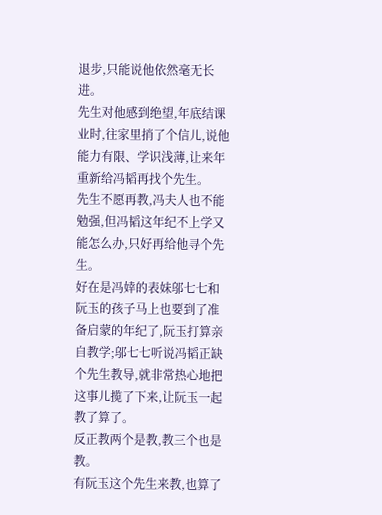退步,只能说他依然毫无长进。
先生对他感到绝望,年底结课业时,往家里捎了个信儿,说他能力有限、学识浅薄,让来年重新给冯韬再找个先生。
先生不愿再教,冯夫人也不能勉强,但冯韬这年纪不上学又能怎么办,只好再给他寻个先生。
好在是冯婞的表妹邬七七和阮玉的孩子马上也要到了准备启蒙的年纪了,阮玉打算亲自教学;邬七七听说冯韬正缺个先生教导,就非常热心地把这事儿揽了下来,让阮玉一起教了算了。
反正教两个是教,教三个也是教。
有阮玉这个先生来教,也算了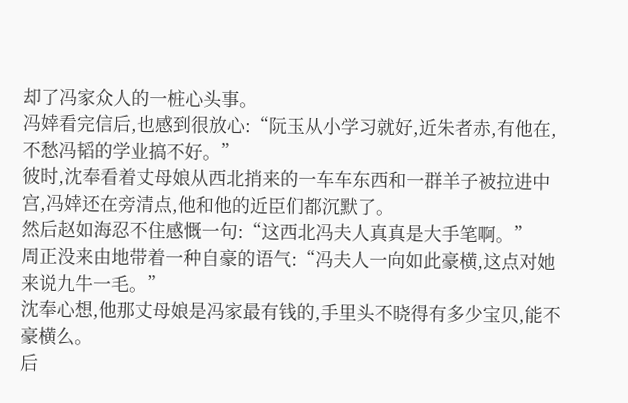却了冯家众人的一桩心头事。
冯婞看完信后,也感到很放心:“阮玉从小学习就好,近朱者赤,有他在,不愁冯韬的学业搞不好。”
彼时,沈奉看着丈母娘从西北捎来的一车车东西和一群羊子被拉进中宫,冯婞还在旁清点,他和他的近臣们都沉默了。
然后赵如海忍不住感慨一句:“这西北冯夫人真真是大手笔啊。”
周正没来由地带着一种自豪的语气:“冯夫人一向如此豪横,这点对她来说九牛一毛。”
沈奉心想,他那丈母娘是冯家最有钱的,手里头不晓得有多少宝贝,能不豪横么。
后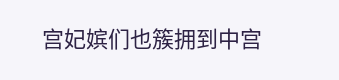宫妃嫔们也簇拥到中宫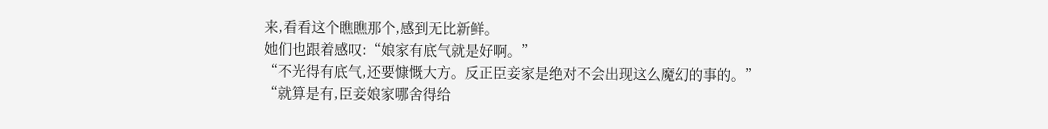来,看看这个瞧瞧那个,感到无比新鲜。
她们也跟着感叹:“娘家有底气就是好啊。”
“不光得有底气,还要慷慨大方。反正臣妾家是绝对不会出现这么魔幻的事的。”
“就算是有,臣妾娘家哪舍得给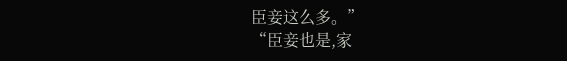臣妾这么多。”
“臣妾也是,家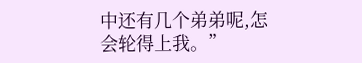中还有几个弟弟呢,怎会轮得上我。”